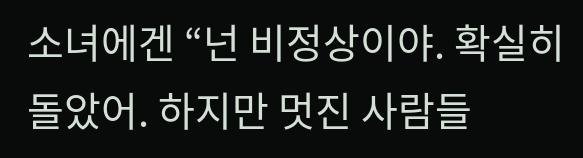소녀에겐 “넌 비정상이야. 확실히 돌았어. 하지만 멋진 사람들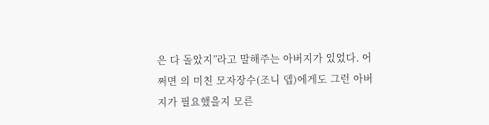은 다 돌았지”라고 말해주는 아버지가 있었다. 어쩌면 의 미친 모자장수(조니 뎁)에게도 그런 아버지가 필요했을지 모른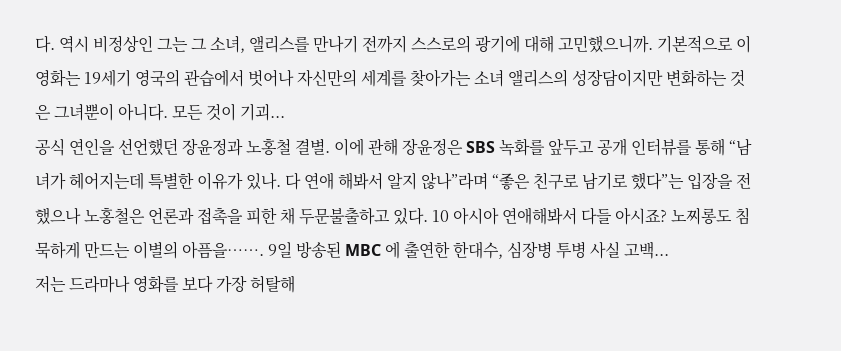다. 역시 비정상인 그는 그 소녀, 앨리스를 만나기 전까지 스스로의 광기에 대해 고민했으니까. 기본적으로 이 영화는 19세기 영국의 관습에서 벗어나 자신만의 세계를 찾아가는 소녀 앨리스의 성장담이지만 변화하는 것은 그녀뿐이 아니다. 모든 것이 기괴...
공식 연인을 선언했던 장윤정과 노홍철 결별. 이에 관해 장윤정은 SBS 녹화를 앞두고 공개 인터뷰를 통해 “남녀가 헤어지는데 특별한 이유가 있나. 다 연애 해봐서 알지 않나”라며 “좋은 친구로 남기로 했다”는 입장을 전했으나 노홍철은 언론과 접촉을 피한 채 두문불출하고 있다. 10 아시아 연애해봐서 다들 아시죠? 노찌롱도 침묵하게 만드는 이별의 아픔을……. 9일 방송된 MBC 에 출연한 한대수, 심장병 투병 사실 고백...
저는 드라마나 영화를 보다 가장 허탈해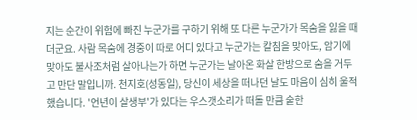지는 순간이 위험에 빠진 누군가를 구하기 위해 또 다른 누군가가 목숨을 잃을 때더군요. 사람 목숨에 경중이 따로 어디 있다고 누군가는 칼침을 맞아도, 암기에 맞아도 불사조처럼 살아나는가 하면 누군가는 날아온 화살 한방으로 숨을 거두고 만단 말입니까. 천지호(성동일), 당신이 세상을 떠나던 날도 마음이 심히 울적했습니다. '언년이 살생부'가 있다는 우스갯소리가 떠돌 만큼 숱한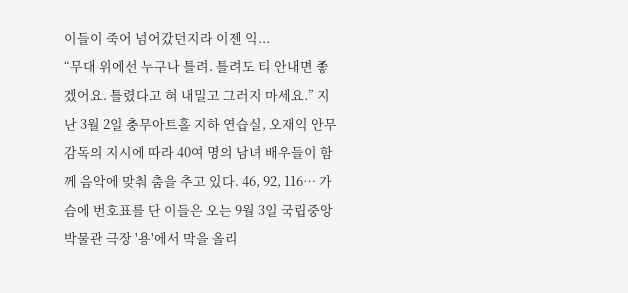이들이 죽어 넘어갔던지라 이젠 익...
“무대 위에선 누구나 틀려. 틀려도 티 안내면 좋겠어요. 틀렸다고 혀 내밀고 그러지 마세요.” 지난 3월 2일 충무아트홀 지하 연습실, 오재익 안무 감독의 지시에 따라 40여 명의 남녀 배우들이 함께 음악에 맞춰 춤을 추고 있다. 46, 92, 116… 가슴에 번호표를 단 이들은 오는 9월 3일 국립중앙박물관 극장 '용'에서 막을 올리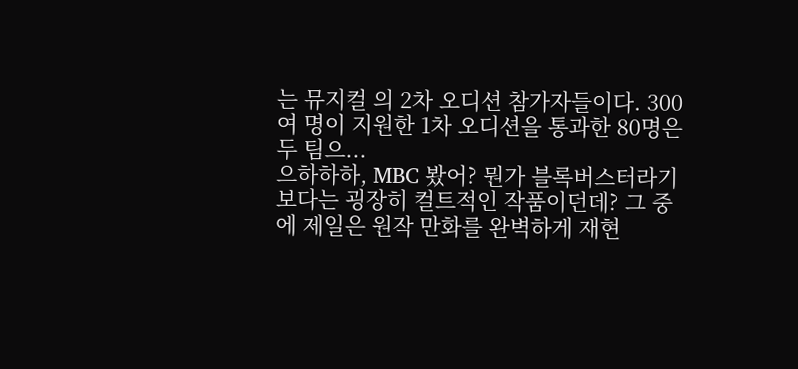는 뮤지컬 의 2차 오디션 참가자들이다. 300여 명이 지원한 1차 오디션을 통과한 80명은 두 팀으...
으하하하, MBC 봤어? 뭔가 블록버스터라기보다는 굉장히 컬트적인 작품이던데? 그 중에 제일은 원작 만화를 완벽하게 재현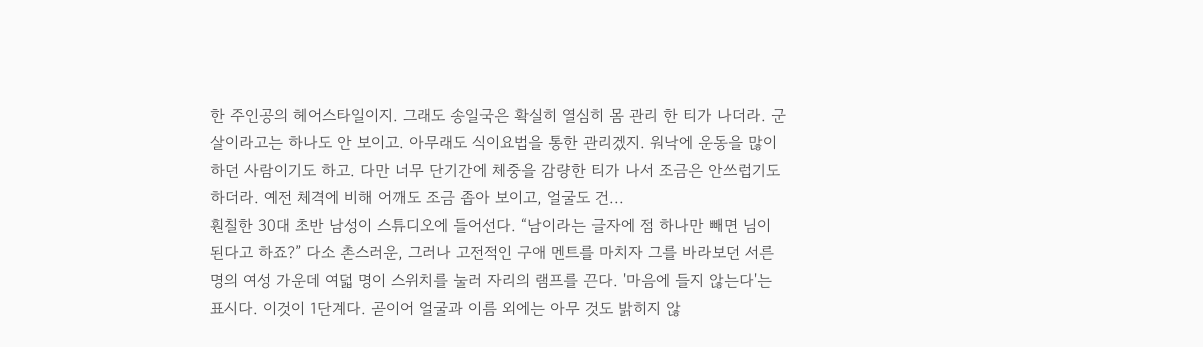한 주인공의 헤어스타일이지. 그래도 송일국은 확실히 열심히 몸 관리 한 티가 나더라. 군살이라고는 하나도 안 보이고. 아무래도 식이요법을 통한 관리겠지. 워낙에 운동을 많이 하던 사람이기도 하고. 다만 너무 단기간에 체중을 감량한 티가 나서 조금은 안쓰럽기도 하더라. 예전 체격에 비해 어깨도 조금 좁아 보이고, 얼굴도 건...
훤칠한 30대 초반 남성이 스튜디오에 들어선다. “남이라는 글자에 점 하나만 빼면 님이 된다고 하죠?” 다소 촌스러운, 그러나 고전적인 구애 멘트를 마치자 그를 바라보던 서른 명의 여성 가운데 여덟 명이 스위치를 눌러 자리의 램프를 끈다. '마음에 들지 않는다'는 표시다. 이것이 1단계다. 곧이어 얼굴과 이름 외에는 아무 것도 밝히지 않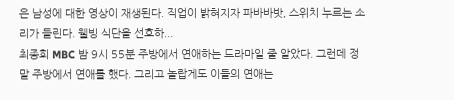은 남성에 대한 영상이 재생된다. 직업이 밝혀지자 파바바밧, 스위치 누르는 소리가 들린다. 웰빙 식단을 선호하...
최종회 MBC 밤 9시 55분 주방에서 연애하는 드라마일 줄 알았다. 그런데 정말 주방에서 연애를 했다. 그리고 놀랍게도 이들의 연애는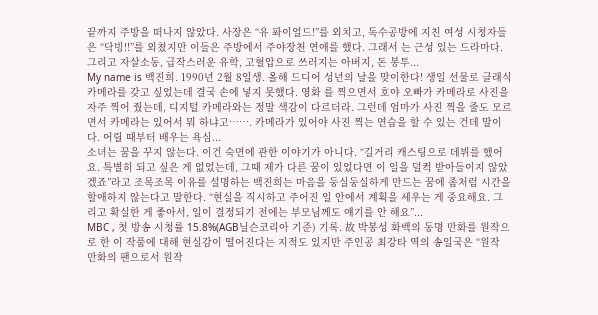끝까지 주방을 떠나지 않았다. 사장은 “유 퐈이얼드!”를 외치고, 독수공방에 지친 여성 시청자들은 “닥빙!!”를 외쳤지만 이들은 주방에서 주야장천 연애를 했다. 그래서 는 근성 있는 드라마다. 그리고 자살소동, 급작스러운 유학, 고혈압으로 쓰러지는 아버지, 돈 봉투...
My name is 백진희. 1990년 2월 8일생. 올해 드디어 성년의 날을 맞이한다! 생일 선물로 클래식 카메라를 갖고 싶었는데 결국 손에 넣지 못했다. 영화 를 찍으면서 호야 오빠가 카메라로 사진을 자주 찍어 줬는데, 디지털 카메라와는 정말 색감이 다르더라. 그런데 엄마가 사진 찍을 줄도 모르면서 카메라는 있어서 뭐 하냐고……. 카메라가 있어야 사진 찍는 연습을 할 수 있는 건데 말이다. 어릴 때부터 배우는 욕심...
소녀는 꿈을 꾸지 않는다. 이건 숙면에 관한 이야기가 아니다. “길거리 캐스팅으로 데뷔를 했어요. 특별히 되고 싶은 게 없었는데, 그때 제가 다른 꿈이 있었다면 이 일을 덜컥 받아들이지 않았겠죠”라고 조목조목 이유를 설명하는 백진희는 마음을 둥실둥실하게 만드는 꿈에 좀처럼 시간을 할애하지 않는다고 말한다. “현실을 직시하고 주어진 일 안에서 계획을 세우는 게 중요해요. 그리고 확실한 게 좋아서, 일이 결정되기 전에는 부모님께도 얘기를 안 해요”...
MBC , 첫 방송 시청률 15.8%(AGB닐슨코리아 기준) 기록. 故 박봉성 화백의 동명 만화를 원작으로 한 이 작품에 대해 현실감이 떨어진다는 지적도 있지만 주인공 최강타 역의 송일국은 “원작 만화의 팬으로서 원작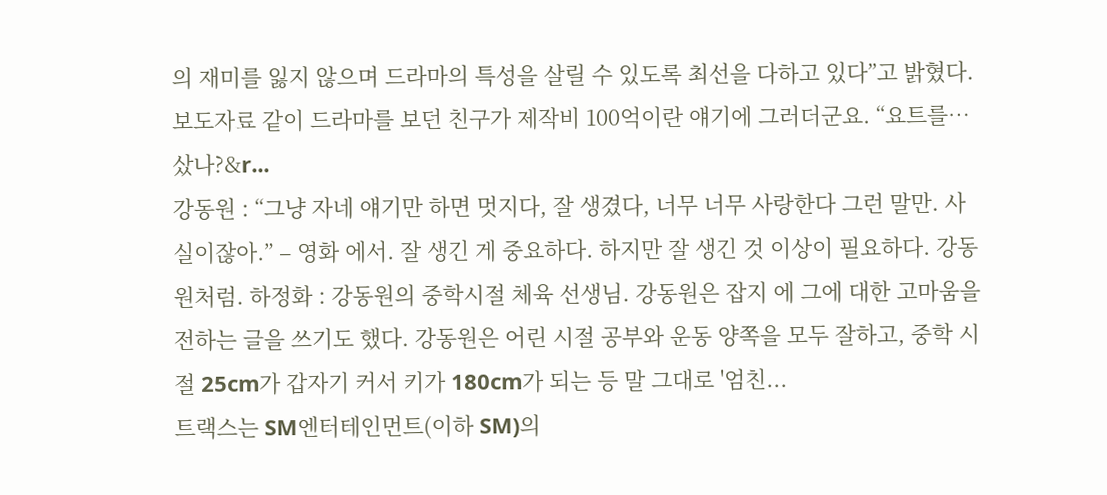의 재미를 잃지 않으며 드라마의 특성을 살릴 수 있도록 최선을 다하고 있다”고 밝혔다. 보도자료 같이 드라마를 보던 친구가 제작비 100억이란 얘기에 그러더군요. “요트를… 샀나?&r...
강동원 : “그냥 자네 얘기만 하면 멋지다, 잘 생겼다, 너무 너무 사랑한다 그런 말만. 사실이잖아.” – 영화 에서. 잘 생긴 게 중요하다. 하지만 잘 생긴 것 이상이 필요하다. 강동원처럼. 하정화 : 강동원의 중학시절 체육 선생님. 강동원은 잡지 에 그에 대한 고마움을 전하는 글을 쓰기도 했다. 강동원은 어린 시절 공부와 운동 양쪽을 모두 잘하고, 중학 시절 25cm가 갑자기 커서 키가 180cm가 되는 등 말 그대로 '엄친...
트랙스는 SM엔터테인먼트(이하 SM)의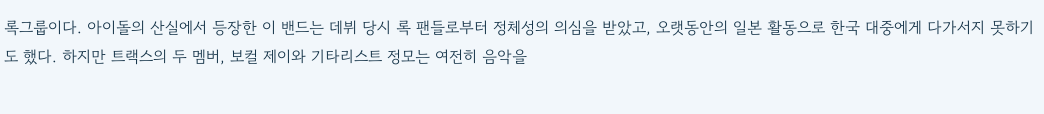록그룹이다. 아이돌의 산실에서 등장한 이 밴드는 데뷔 당시 록 팬들로부터 정체성의 의심을 받았고, 오랫동안의 일본 활동으로 한국 대중에게 다가서지 못하기도 했다. 하지만 트랙스의 두 멤버, 보컬 제이와 기타리스트 정모는 여전히 음악을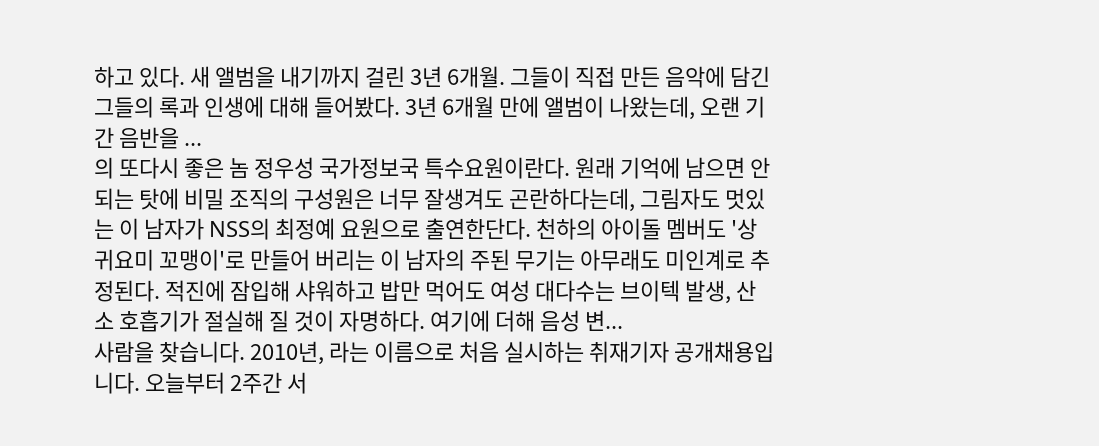하고 있다. 새 앨범을 내기까지 걸린 3년 6개월. 그들이 직접 만든 음악에 담긴 그들의 록과 인생에 대해 들어봤다. 3년 6개월 만에 앨범이 나왔는데, 오랜 기간 음반을 ...
의 또다시 좋은 놈 정우성 국가정보국 특수요원이란다. 원래 기억에 남으면 안 되는 탓에 비밀 조직의 구성원은 너무 잘생겨도 곤란하다는데, 그림자도 멋있는 이 남자가 NSS의 최정예 요원으로 출연한단다. 천하의 아이돌 멤버도 '상귀요미 꼬맹이'로 만들어 버리는 이 남자의 주된 무기는 아무래도 미인계로 추정된다. 적진에 잠입해 샤워하고 밥만 먹어도 여성 대다수는 브이텍 발생, 산소 호흡기가 절실해 질 것이 자명하다. 여기에 더해 음성 변...
사람을 찾습니다. 2010년, 라는 이름으로 처음 실시하는 취재기자 공개채용입니다. 오늘부터 2주간 서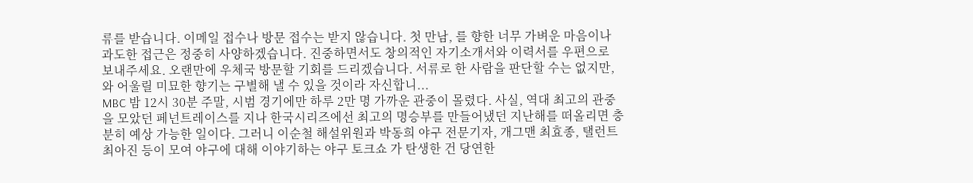류를 받습니다. 이메일 접수나 방문 접수는 받지 않습니다. 첫 만남, 를 향한 너무 가벼운 마음이나 과도한 접근은 정중히 사양하겠습니다. 진중하면서도 창의적인 자기소개서와 이력서를 우편으로 보내주세요. 오랜만에 우체국 방문할 기회를 드리겠습니다. 서류로 한 사람을 판단할 수는 없지만, 와 어울릴 미묘한 향기는 구별해 낼 수 있을 것이라 자신합니...
MBC 밤 12시 30분 주말, 시범 경기에만 하루 2만 명 가까운 관중이 몰렸다. 사실, 역대 최고의 관중을 모았던 페넌트레이스를 지나 한국시리즈에선 최고의 명승부를 만들어냈던 지난해를 떠올리면 충분히 예상 가능한 일이다. 그러니 이순철 해설위원과 박동희 야구 전문기자, 개그맨 최효종, 탤런트 최아진 등이 모여 야구에 대해 이야기하는 야구 토크쇼 가 탄생한 건 당연한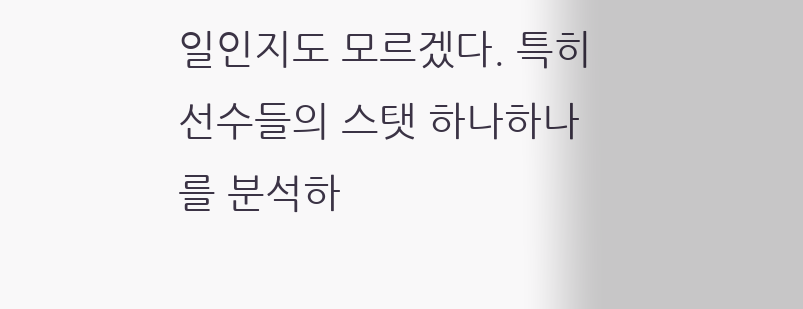일인지도 모르겠다. 특히 선수들의 스탯 하나하나를 분석하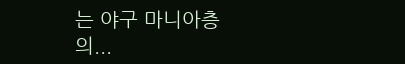는 야구 마니아층의...